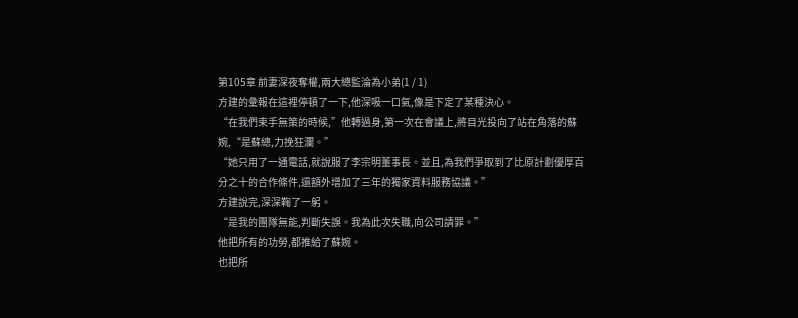第105章 前妻深夜奪權,兩大總監淪為小弟(1 / 1)
方建的彙報在這裡停頓了一下,他深吸一口氣,像是下定了某種決心。
“在我們束手無策的時候,”他轉過身,第一次在會議上,將目光投向了站在角落的蘇婉,“是蘇總,力挽狂瀾。”
“她只用了一通電話,就說服了李宗明董事長。並且,為我們爭取到了比原計劃優厚百分之十的合作條件,還額外增加了三年的獨家資料服務協議。”
方建說完,深深鞠了一躬。
“是我的團隊無能,判斷失誤。我為此次失職,向公司請罪。”
他把所有的功勞,都推給了蘇婉。
也把所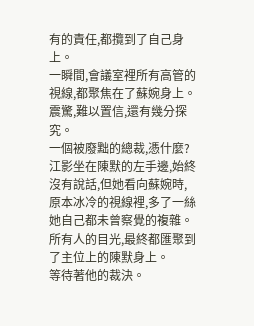有的責任,都攬到了自己身上。
一瞬間,會議室裡所有高管的視線,都聚焦在了蘇婉身上。
震驚,難以置信,還有幾分探究。
一個被廢黜的總裁,憑什麼?
江影坐在陳默的左手邊,始終沒有說話,但她看向蘇婉時,原本冰冷的視線裡,多了一絲她自己都未曾察覺的複雜。
所有人的目光,最終都匯聚到了主位上的陳默身上。
等待著他的裁決。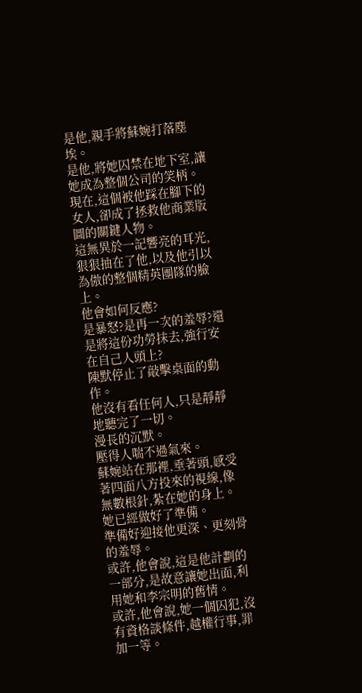是他,親手將蘇婉打落塵埃。
是他,將她囚禁在地下室,讓她成為整個公司的笑柄。
現在,這個被他踩在腳下的女人,卻成了拯救他商業版圖的關鍵人物。
這無異於一記響亮的耳光,狠狠抽在了他,以及他引以為傲的整個精英團隊的臉上。
他會如何反應?
是暴怒?是再一次的羞辱?還是將這份功勞抹去,強行安在自己人頭上?
陳默停止了敲擊桌面的動作。
他沒有看任何人,只是靜靜地聽完了一切。
漫長的沉默。
壓得人喘不過氣來。
蘇婉站在那裡,垂著頭,感受著四面八方投來的視線,像無數根針,紮在她的身上。
她已經做好了準備。
準備好迎接他更深、更刻骨的羞辱。
或許,他會說,這是他計劃的一部分,是故意讓她出面,利用她和李宗明的舊情。
或許,他會說,她一個囚犯,沒有資格談條件,越權行事,罪加一等。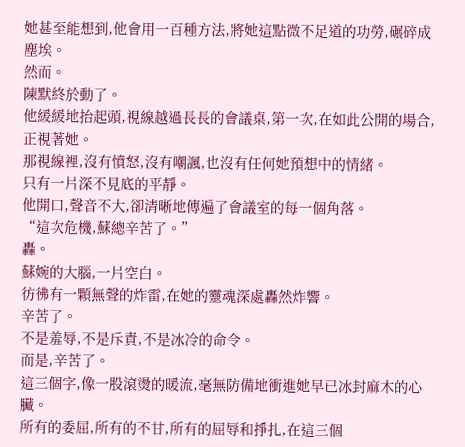她甚至能想到,他會用一百種方法,將她這點微不足道的功勞,碾碎成塵埃。
然而。
陳默終於動了。
他緩緩地抬起頭,視線越過長長的會議桌,第一次,在如此公開的場合,正視著她。
那視線裡,沒有憤怒,沒有嘲諷,也沒有任何她預想中的情緒。
只有一片深不見底的平靜。
他開口,聲音不大,卻清晰地傳遍了會議室的每一個角落。
“這次危機,蘇總辛苦了。”
轟。
蘇婉的大腦,一片空白。
彷彿有一顆無聲的炸雷,在她的靈魂深處轟然炸響。
辛苦了。
不是羞辱,不是斥責,不是冰冷的命令。
而是,辛苦了。
這三個字,像一股滾燙的暖流,毫無防備地衝進她早已冰封麻木的心臟。
所有的委屈,所有的不甘,所有的屈辱和掙扎,在這三個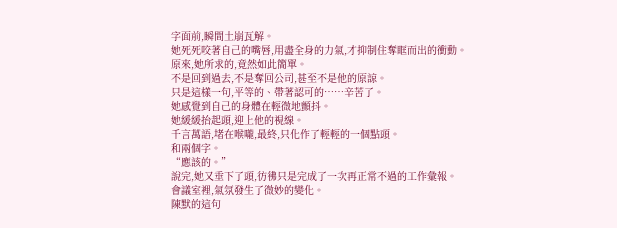字面前,瞬間土崩瓦解。
她死死咬著自己的嘴唇,用盡全身的力氣,才抑制住奪眶而出的衝動。
原來,她所求的,竟然如此簡單。
不是回到過去,不是奪回公司,甚至不是他的原諒。
只是這樣一句,平等的、帶著認可的……辛苦了。
她感覺到自己的身體在輕微地顫抖。
她緩緩抬起頭,迎上他的視線。
千言萬語,堵在喉嚨,最終,只化作了輕輕的一個點頭。
和兩個字。
“應該的。”
說完,她又垂下了頭,彷彿只是完成了一次再正常不過的工作彙報。
會議室裡,氣氛發生了微妙的變化。
陳默的這句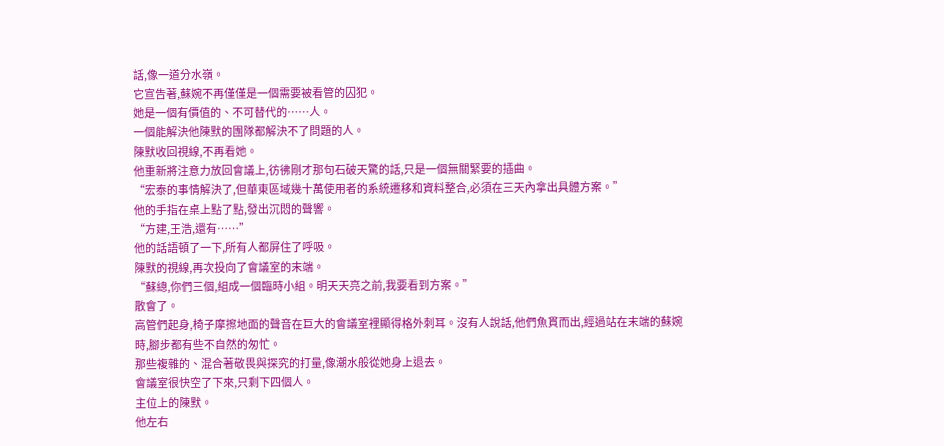話,像一道分水嶺。
它宣告著,蘇婉不再僅僅是一個需要被看管的囚犯。
她是一個有價值的、不可替代的……人。
一個能解決他陳默的團隊都解決不了問題的人。
陳默收回視線,不再看她。
他重新將注意力放回會議上,彷彿剛才那句石破天驚的話,只是一個無關緊要的插曲。
“宏泰的事情解決了,但華東區域幾十萬使用者的系統遷移和資料整合,必須在三天內拿出具體方案。”
他的手指在桌上點了點,發出沉悶的聲響。
“方建,王浩,還有……”
他的話語頓了一下,所有人都屏住了呼吸。
陳默的視線,再次投向了會議室的末端。
“蘇總,你們三個,組成一個臨時小組。明天天亮之前,我要看到方案。”
散會了。
高管們起身,椅子摩擦地面的聲音在巨大的會議室裡顯得格外刺耳。沒有人說話,他們魚貫而出,經過站在末端的蘇婉時,腳步都有些不自然的匆忙。
那些複雜的、混合著敬畏與探究的打量,像潮水般從她身上退去。
會議室很快空了下來,只剩下四個人。
主位上的陳默。
他左右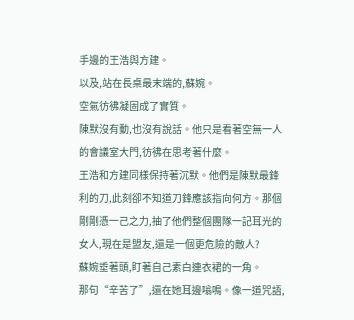手邊的王浩與方建。
以及,站在長桌最末端的,蘇婉。
空氣彷彿凝固成了實質。
陳默沒有動,也沒有說話。他只是看著空無一人的會議室大門,彷彿在思考著什麼。
王浩和方建同樣保持著沉默。他們是陳默最鋒利的刀,此刻卻不知道刀鋒應該指向何方。那個剛剛憑一己之力,抽了他們整個團隊一記耳光的女人,現在是盟友,還是一個更危險的敵人?
蘇婉垂著頭,盯著自己素白連衣裙的一角。
那句“辛苦了”,還在她耳邊嗡鳴。像一道咒語,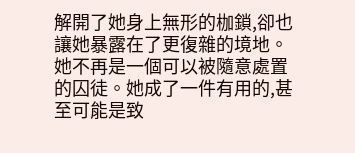解開了她身上無形的枷鎖,卻也讓她暴露在了更復雜的境地。
她不再是一個可以被隨意處置的囚徒。她成了一件有用的,甚至可能是致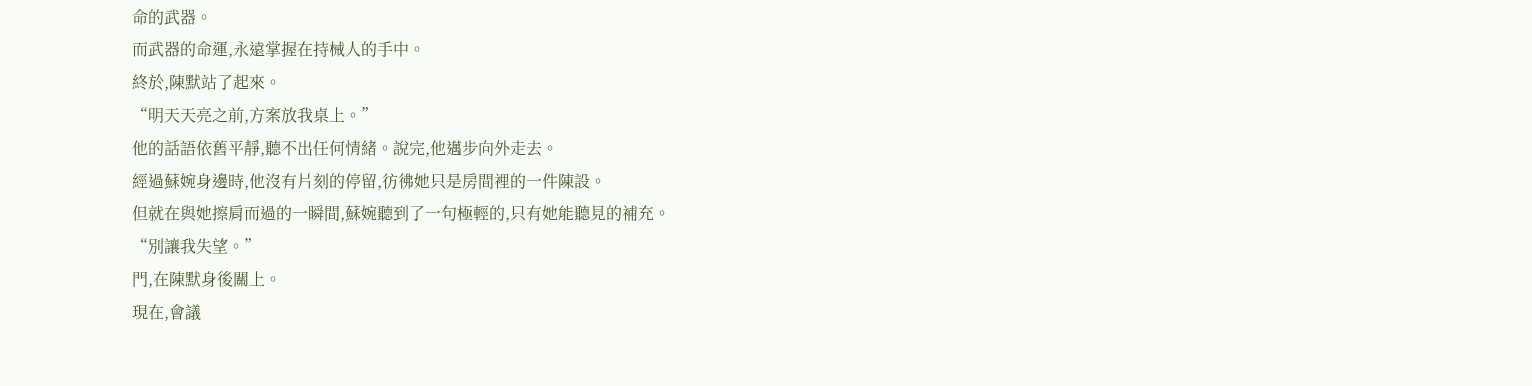命的武器。
而武器的命運,永遠掌握在持械人的手中。
終於,陳默站了起來。
“明天天亮之前,方案放我桌上。”
他的話語依舊平靜,聽不出任何情緒。說完,他邁步向外走去。
經過蘇婉身邊時,他沒有片刻的停留,彷彿她只是房間裡的一件陳設。
但就在與她擦肩而過的一瞬間,蘇婉聽到了一句極輕的,只有她能聽見的補充。
“別讓我失望。”
門,在陳默身後關上。
現在,會議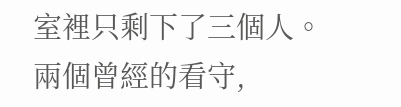室裡只剩下了三個人。
兩個曾經的看守,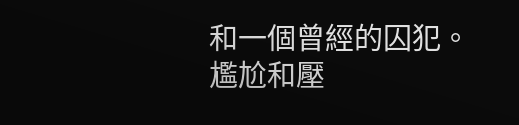和一個曾經的囚犯。
尷尬和壓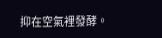抑在空氣裡發酵。